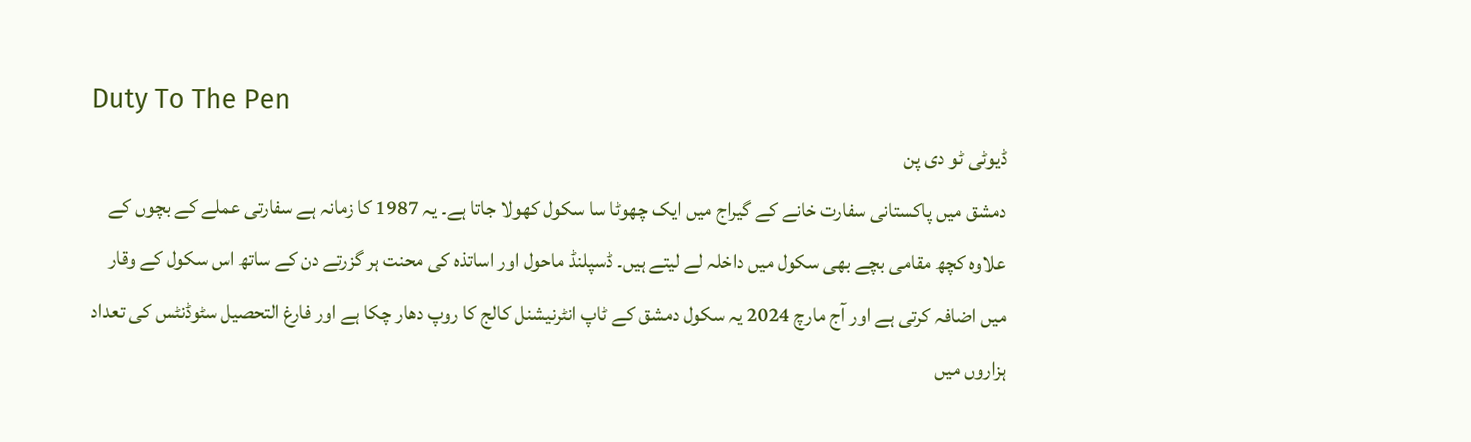Duty To The Pen
ڈیوٹی ٹو دی پن
دمشق میں پاکستانی سفارت خانے کے گیراج میں ایک چھوٹا سا سکول کھولا جاتا ہے۔ یہ 1987 کا زمانہ ہے سفارتی عملے کے بچوں کے علاوہ کچھ مقامی بچے بھی سکول میں داخلہ لے لیتے ہیں۔ ڈسپلنڈ ماحول اور اساتذہ کی محنت ہر گزرتے دن کے ساتھ اس سکول کے وقار میں اضافہ کرتی ہے اور آج مارچ 2024 یہ سکول دمشق کے ٹاپ انٹرنیشنل کالج کا روپ دھار چکا ہے اور فارغ التحصیل سٹوڈنٹس کی تعداد ہزاروں میں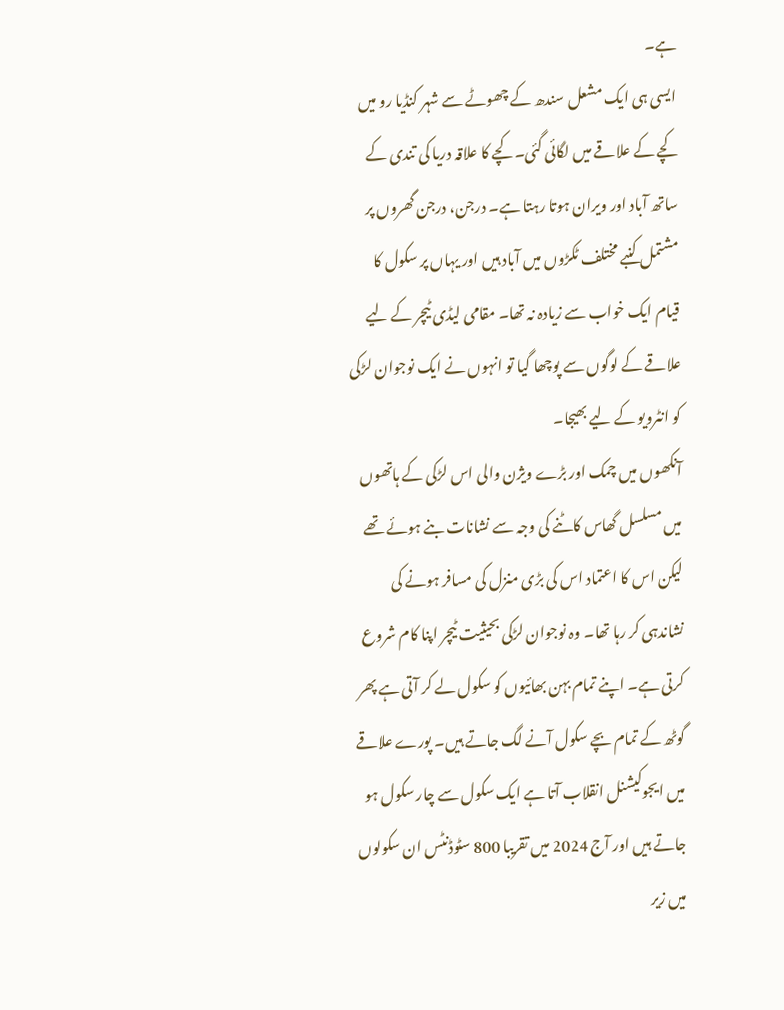ہے۔
ایسی ہی ایک مشعل سندھ کے چھوٹے سے شہر کنڈیا رو میں کچے کے علاقے میں لگائی گئی۔ کچے کا علاقہ دریا کی تندی کے ساتھ آباد اور ویران ہوتا رہتا ہے۔ درجن، درجن گھروں پر مشتمل کنبے مختلف ٹکڑوں میں آباد ہیں اور یہاں پر سکول کا قیام ایک خواب سے زیادہ نہ تھا۔ مقامی لیڈی ٹیچر کے لیے علاقے کے لوگوں سے پوچھا گیا تو انہوں نے ایک نوجوان لڑکی کو انٹرویو کے لیے بھیجا۔
آنکھوں میں چمک اور بڑے ویژن والی اس لڑکی کے ہاتھوں میں مسلسل گھاس کاٹنے کی وجہ سے نشانات بنے ہوئے تھے لیکن اس کا اعتماد اس کی بڑی منزل کی مسافر ہونے کی نشاندہی کر رہا تھا۔ وہ نوجوان لڑکی بحیثیت ٹیچر اپنا کام شروع کرتی ہے۔ اپنے تمام بہن بھائیوں کو سکول لے کر آتی ہے پھر گوٹھ کے تمام بچے سکول آنے لگ جاتے ہیں۔ پورے علاقے میں ایجوکیشنل انقلاب آتا ہے ایک سکول سے چار سکول ہو جاتے ہیں اور آج 2024 میں تقریبا 800 سٹوڈنٹس ان سکولوں میں زیر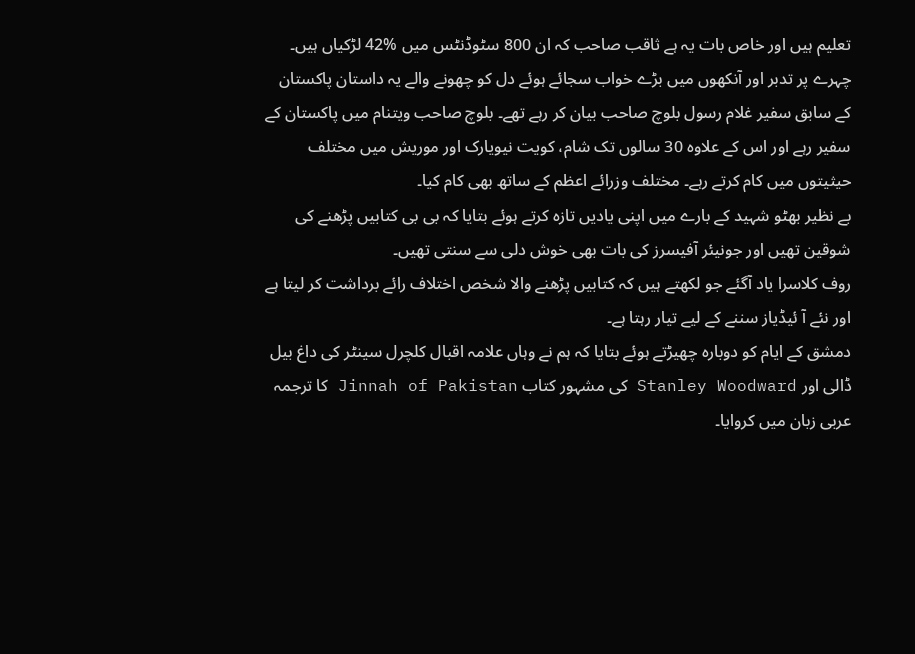تعلیم ہیں اور خاص بات یہ ہے ثاقب صاحب کہ ان 800 سٹوڈنٹس میں %42 لڑکیاں ہیں۔
چہرے پر تدبر اور آنکھوں میں بڑے خواب سجائے ہوئے دل کو چھونے والے یہ داستان پاکستان کے سابق سفیر غلام رسول بلوچ صاحب بیان کر رہے تھے۔ بلوچ صاحب ویتنام میں پاکستان کے سفیر رہے اور اس کے علاوہ 30 سالوں تک شام، کویت نیویارک اور موریش میں مختلف حیثیتوں میں کام کرتے رہے۔ مختلف وزرائے اعظم کے ساتھ بھی کام کیا۔
بے نظیر بھٹو شہید کے بارے میں اپنی یادیں تازہ کرتے ہوئے بتایا کہ بی بی کتابیں پڑھنے کی شوقین تھیں اور جونیئر آفیسرز کی بات بھی خوش دلی سے سنتی تھیں۔
روف کلاسرا یاد آگئے جو لکھتے ہیں کہ کتابیں پڑھنے والا شخص اختلاف رائے برداشت کر لیتا ہے اور نئے آ ئیڈیاز سننے کے لیے تیار رہتا ہے۔
دمشق کے ایام کو دوبارہ چھیڑتے ہوئے بتایا کہ ہم نے وہاں علامہ اقبال کلچرل سینٹر کی داغ بیل ڈالی اور Stanley Woodward کی مشہور کتاب Jinnah of Pakistan کا ترجمہ عربی زبان میں کروایا۔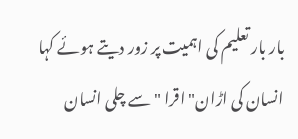بار بار تعلیم کی اہمیت پر زور دیتے ہوئے کہا انسان کی اڑان" اقرا " سے چلی انسان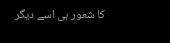کا شعور ہی اسے دیگر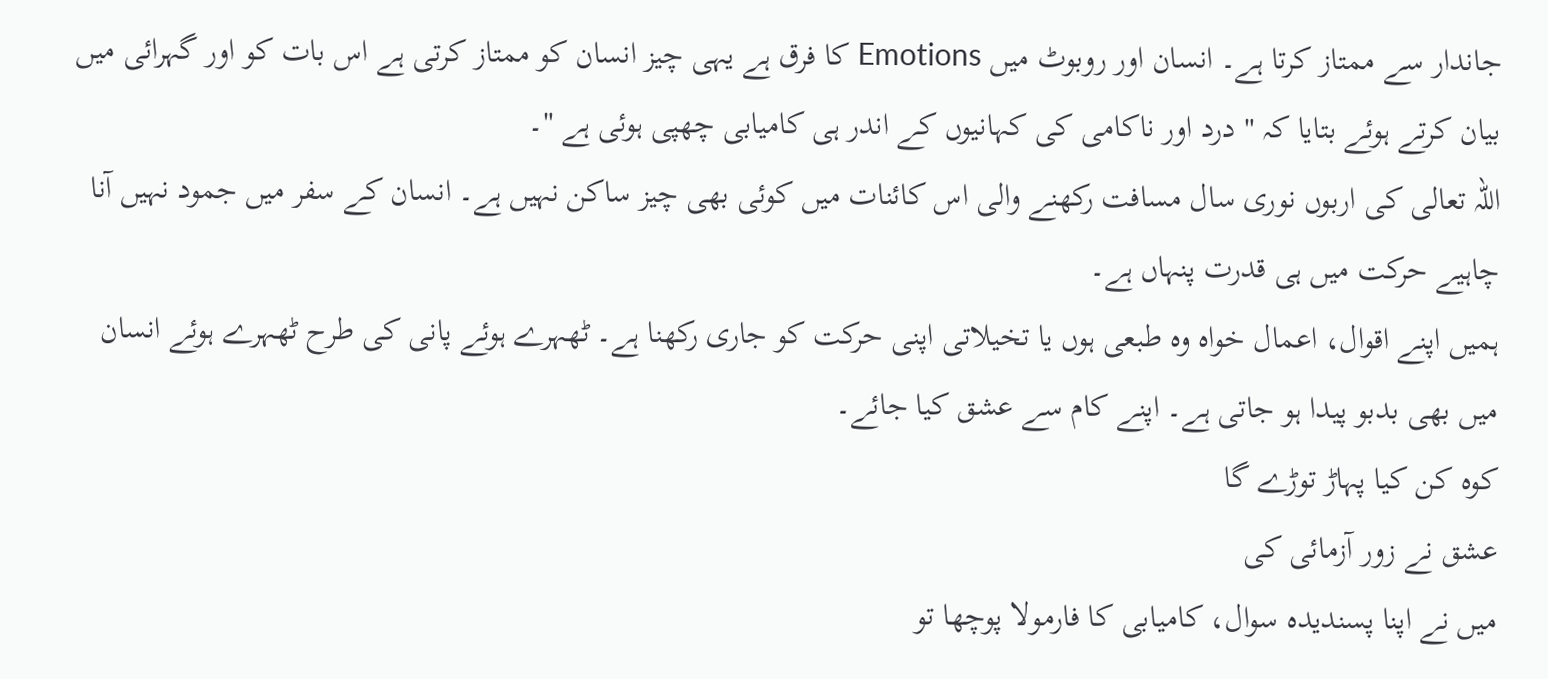جاندار سے ممتاز کرتا ہے۔ انسان اور روبوٹ میں Emotions کا فرق ہے یہی چیز انسان کو ممتاز کرتی ہے اس بات کو اور گہرائی میں بیان کرتے ہوئے بتایا کہ " درد اور ناکامی کی کہانیوں کے اندر ہی کامیابی چھپی ہوئی ہے "۔
اللہ تعالی کی اربوں نوری سال مسافت رکھنے والی اس کائنات میں کوئی بھی چیز ساکن نہیں ہے۔ انسان کے سفر میں جمود نہیں آنا چاہیے حرکت میں ہی قدرت پنہاں ہے۔
ہمیں اپنے اقوال، اعمال خواہ وہ طبعی ہوں یا تخیلاتی اپنی حرکت کو جاری رکھنا ہے۔ ٹھہرے ہوئے پانی کی طرح ٹھہرے ہوئے انسان میں بھی بدبو پیدا ہو جاتی ہے۔ اپنے کام سے عشق کیا جائے۔
کوہ کن کیا پہاڑ توڑے گا
عشق نے زور آزمائی کی
میں نے اپنا پسندیدہ سوال، کامیابی کا فارمولا پوچھا تو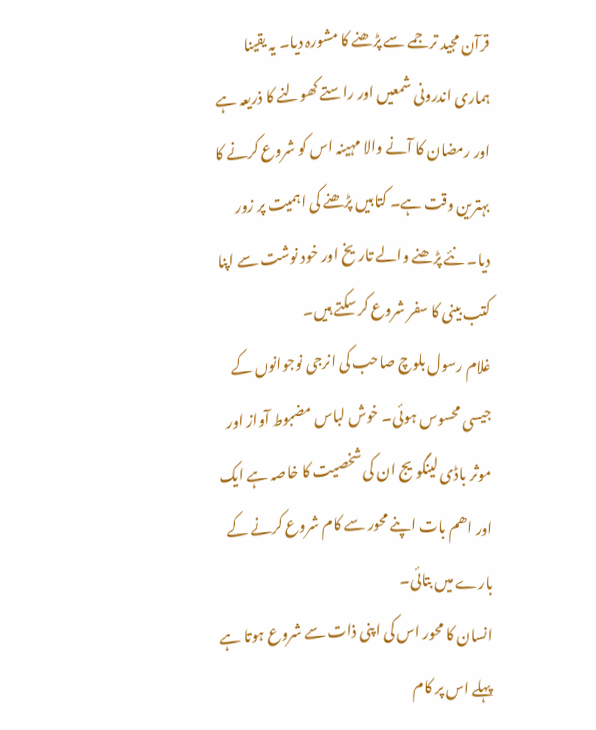قرآن مجید ترجمے سے پڑھنے کا مشورہ دیا۔ یہ یقینا ہماری اندرونی شمعیں اور راستے کھولنے کا ذریعہ ہے اور رمضان کا آنے والا مہینہ اس کو شروع کرنے کا بہترین وقت ہے۔ کتابیں پڑھنے کی اہمیت پر زور دیا۔ نئے پڑھنے والے تاریخ اور خود نوشت سے اپنا کتب بینی کا سفر شروع کر سکتے ہیں۔
غلام رسول بلوچ صاحب کی انرجی نوجوانوں کے جیسی محسوس ہوئی۔ خوش لباس مضبوط آواز اور موثر باڈی لینگویج ان کی شخصیت کا خاصہ ہے ایک اور اھم بات اپنے محور سے کام شروع کرنے کے بارے میں بتائی۔
انسان کا محور اس کی اپنی ذات سے شروع ہوتا ہے پہلے اس پر کام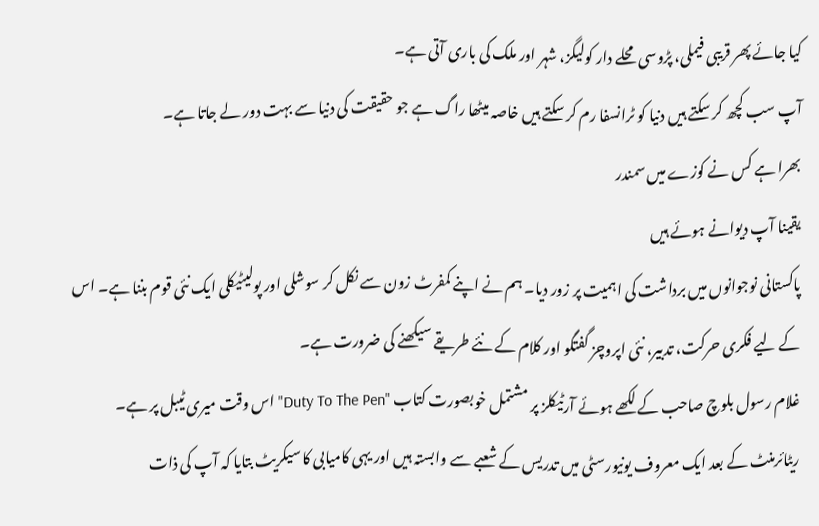کیا جائے پھر قریبی فیملی، پڑوسی محلے دار کولیگز، شہر اور ملک کی باری آتی ہے۔
آپ سب کچھ کر سکتے ہیں دنیا کو ٹرانسفا رم کر سکتے ہیں خاصہ میٹھا راگ ہے جو حقیقت کی دنیا سے بہت دور لے جاتا ہے۔
بھرا ہے کس نے کوزے میں سمندر
یقینا آپ دیوانے ہوئے ہیں
پاکستانی نوجوانوں میں برداشت کی اہمیت پر زور دیا۔ ہم نے اپنے کمفرٹ زون سے نکل کر سوشلی اور پولیٹیکلی ایک نئی قوم بننا ہے۔ اس کے لیے فکری حرکت، تدبیر، نئی اپروچز گفتگو اور کلام کے نئے طریقے سیکھنے کی ضرورت ہے۔
غلام رسول بلوچ صاحب کے لکھے ہوئے آرٹیکلز پر مشتمل خوبصورت کتاب "Duty To The Pen" اس وقت میری ٹیبل پر ہے۔
ریٹائرمنٹ کے بعد ایک معروف یونیورسٹی میں تدریس کے شعبے سے وابستہ ہیں اور یہی کامیابی کا سیکریٹ بتایا کہ آپ کی ذات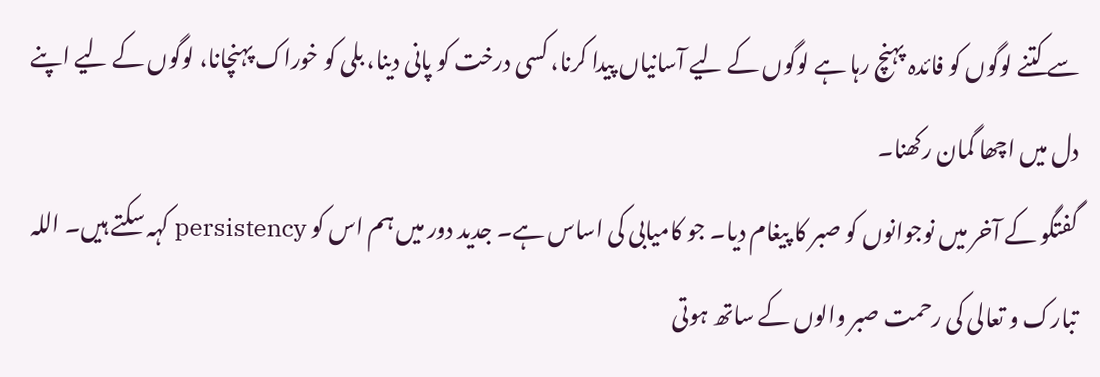سے کتنے لوگوں کو فائدہ پہنچ رہا ہے لوگوں کے لیے آسانیاں پیدا کرنا، کسی درخت کو پانی دینا، بلی کو خوراک پہنچانا، لوگوں کے لیے اپنے دل میں اچھا گمان رکھنا۔
گفتگو کے آخر میں نوجوانوں کو صبر کا پیغام دیا۔ جو کامیابی کی اساس ہے۔ جدید دور میں ہم اس کو persistency کہہ سکتے ہیں۔ اللہ تبارک و تعالی کی رحمت صبر والوں کے ساتھ ہوتی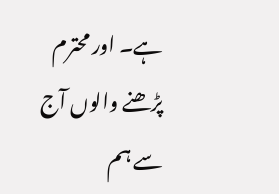ہے۔ اور محترم پڑھنے والوں آج سے ہم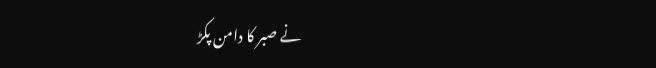نے صبر کا دامن پکڑ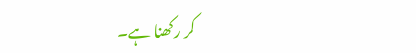کر رکھنا ہے۔